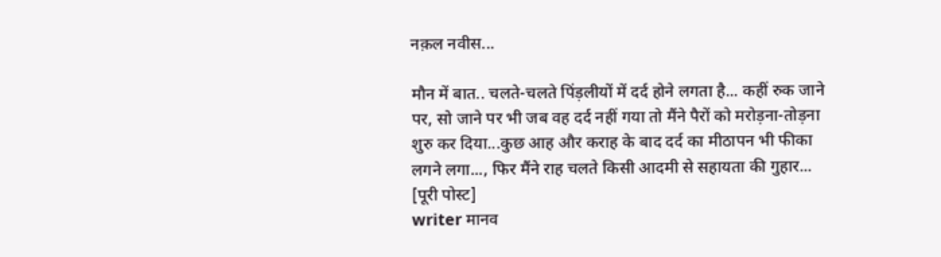नक़ल नवीस...

मौन में बात.. चलते-चलते पिंड़लीयों में दर्द होने लगता है... कहीं रुक जाने पर, सो जाने पर भी जब वह दर्द नहीं गया तो मैंने पैरों को मरोड़ना-तोड़ना शुरु कर दिया...कुछ आह और कराह के बाद दर्द का मीठापन भी फीका लगने लगा..., फिर मैंने राह चलते किसी आदमी से सहायता की गुहार... [पूरी पोस्ट]
writer मानव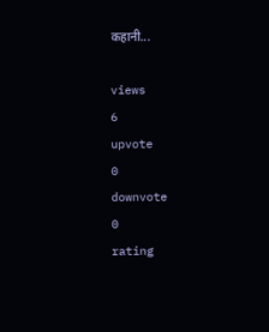कहानी...

views
6
upvote
0
downvote
0
rating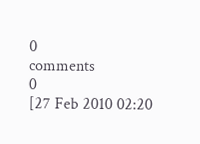0
comments
0
[27 Feb 2010 02:20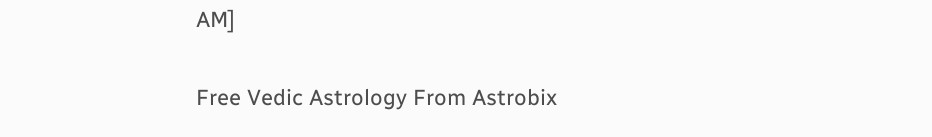AM]

Free Vedic Astrology From Astrobix